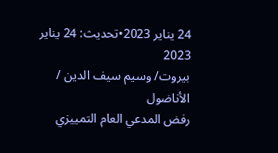24 يناير 2023•تحديث: 24 يناير 2023
بيروت/ وسيم سيف الدين / الأناضول
رفض المدعي العام التمييزي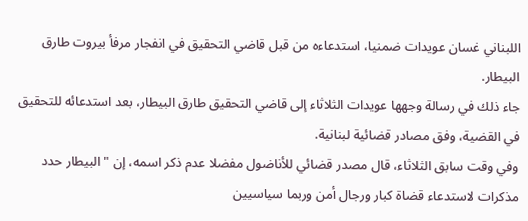اللبناني غسان عويدات ضمنيا، استدعاءه من قبل قاضي التحقيق في انفجار مرفأ بيروت طارق البيطار.
جاء ذلك في رسالة وجهها عويدات الثلاثاء إلى قاضي التحقيق طارق البيطار، بعد استدعائه للتحقيق في القضية، وفق مصادر قضائية لبنانية.
وفي وقت سابق الثلاثاء، قال مصدر قضائي للأناضول مفضلا عدم ذكر اسمه، إن "البيطار حدد مذكرات لاستدعاء قضاة كبار ورجال أمن وربما سياسيين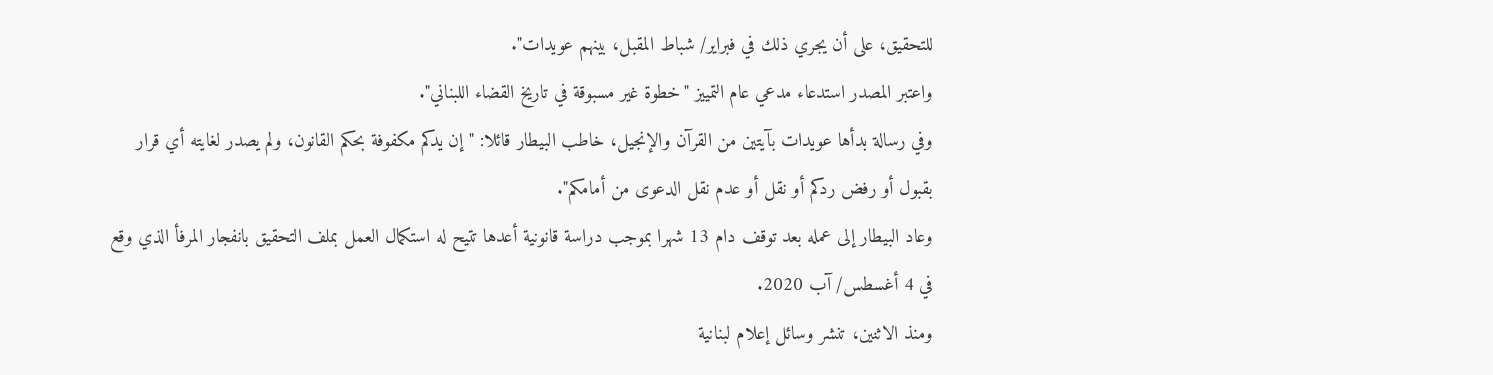للتحقيق، على أن يجري ذلك في فبراير/ شباط المقبل، بينهم عويدات".
واعتبر المصدر استدعاء مدعي عام التمييز "خطوة غير مسبوقة في تاريخ القضاء اللبناني".
وفي رسالة بدأها عويدات بآيتين من القرآن والإنجيل، خاطب البيطار قائلا: "إن يدكم مكفوفة بحكم القانون، ولم يصدر لغايته أي قرار بقبول أو رفض ردكم أو نقل أو عدم نقل الدعوى من أمامكم".
وعاد البيطار إلى عمله بعد توقف دام 13 شهرا بموجب دراسة قانونية أعدها تتيح له استكمال العمل بملف التحقيق بانفجار المرفأ الذي وقع في 4 أغسطس/ آب 2020.
ومنذ الاثنين، تنشر وسائل إعلام لبنانية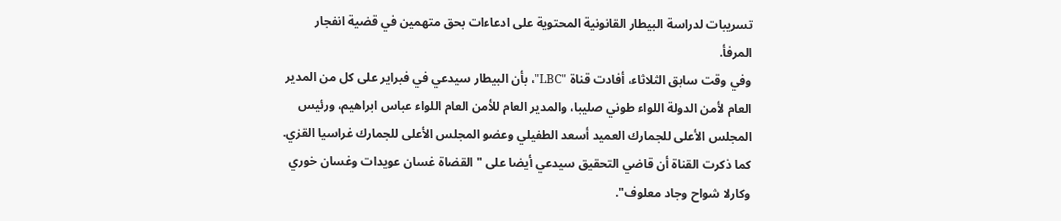تسريبات لدراسة البيطار القانونية المحتوية على ادعاءات بحق متهمين في قضية انفجار المرفأ.
وفي وقت سابق الثلاثاء، أفادت قناة "LBC"، بأن البيطار سيدعي في فبراير على كل من المدير العام لأمن الدولة اللواء طوني صليبا، والمدير العام للأمن العام اللواء عباس ابراهيم، ورئيس المجلس الأعلى للجمارك العميد أسعد الطفيلي وعضو المجلس الأعلى للجمارك غراسيا القزي.
كما ذكرت القناة أن قاضي التحقيق سيدعي أيضا على "القضاة غسان عويدات وغسان خوري وكارلا شواح وجاد معلوف".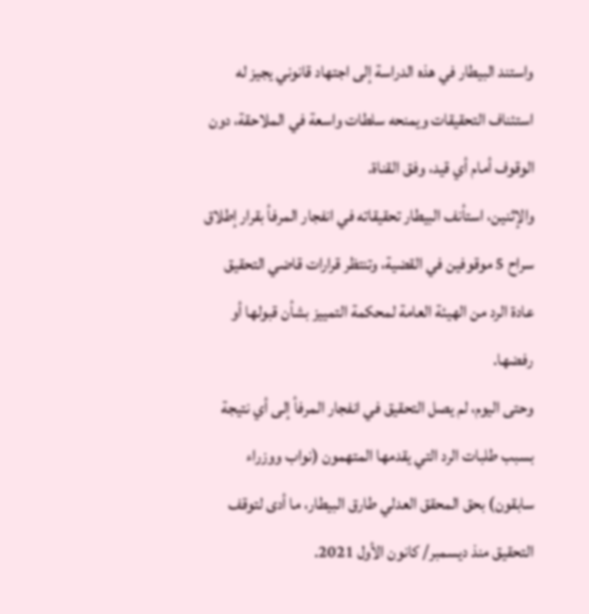واستند البيطار في هذه الدراسة إلى اجتهاد قانوني يجيز له استئناف التحقيقات ويمنحه سلطات واسعة في الملاحقة، دون الوقوف أمام أي قيد، وفق القناة.
والإثنين، استأنف البيطار تحقيقاته في انفجار المرفأ بقرار إطلاق سراح 5 موقوفين في القضية، وتنتظر قرارات قاضي التحقيق عادة الرد من الهيئة العامة لمحكمة التمييز بشأن قبولها أو رفضها.
وحتى اليوم، لم يصل التحقيق في انفجار المرفأ إلى أي نتيجة بسبب طلبات الرد التي يقدمها المتهمون (نواب ووزراء سابقون) بحق المحقق العدلي طارق البيطار، ما أدى لتوقف التحقيق منذ ديسمبر/ كانون الأول 2021.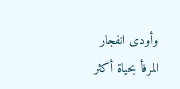وأودى انفجار المرفأ بحياة أكثر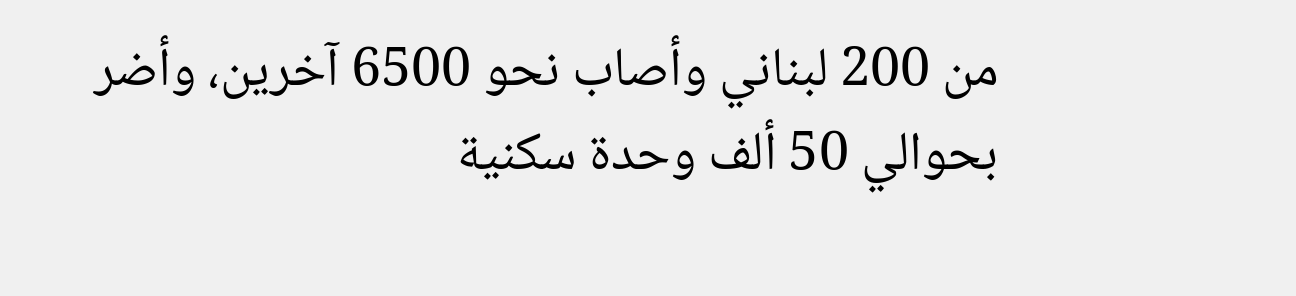من 200 لبناني وأصاب نحو 6500 آخرين، وأضر بحوالي 50 ألف وحدة سكنية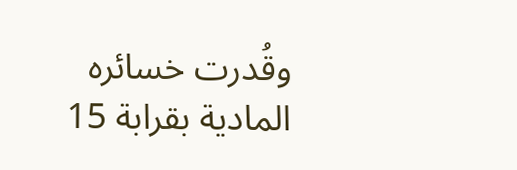وقُدرت خسائره المادية بقرابة 15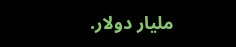مليار دولار.